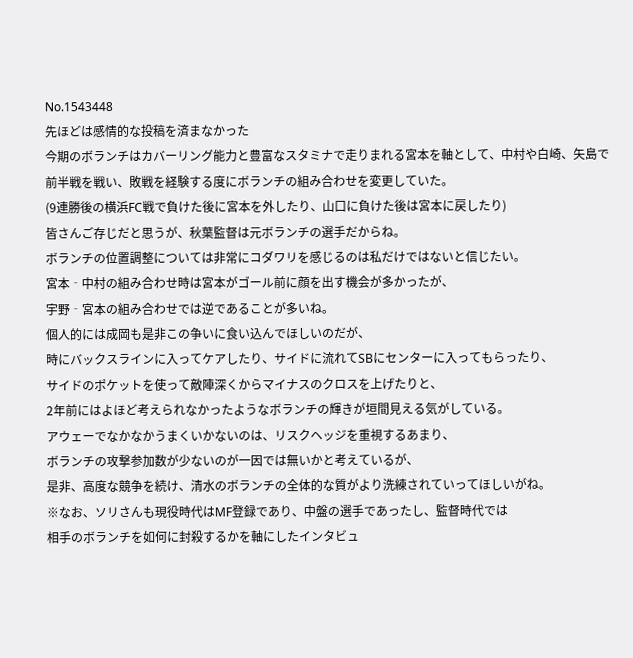No.1543448
先ほどは感情的な投稿を済まなかった
今期のボランチはカバーリング能力と豊富なスタミナで走りまれる宮本を軸として、中村や白崎、矢島で前半戦を戦い、敗戦を経験する度にボランチの組み合わせを変更していた。
(9連勝後の横浜FC戦で負けた後に宮本を外したり、山口に負けた後は宮本に戻したり)
皆さんご存じだと思うが、秋葉監督は元ボランチの選手だからね。
ボランチの位置調整については非常にコダワリを感じるのは私だけではないと信じたい。
宮本‐中村の組み合わせ時は宮本がゴール前に顔を出す機会が多かったが、
宇野‐宮本の組み合わせでは逆であることが多いね。
個人的には成岡も是非この争いに食い込んでほしいのだが、
時にバックスラインに入ってケアしたり、サイドに流れてSBにセンターに入ってもらったり、
サイドのポケットを使って敵陣深くからマイナスのクロスを上げたりと、
2年前にはよほど考えられなかったようなボランチの輝きが垣間見える気がしている。
アウェーでなかなかうまくいかないのは、リスクヘッジを重視するあまり、
ボランチの攻撃参加数が少ないのが一因では無いかと考えているが、
是非、高度な競争を続け、清水のボランチの全体的な質がより洗練されていってほしいがね。
※なお、ソリさんも現役時代はMF登録であり、中盤の選手であったし、監督時代では
相手のボランチを如何に封殺するかを軸にしたインタビュ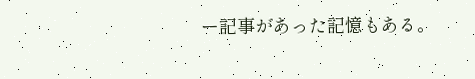ー記事があった記憶もある。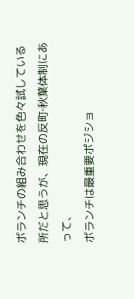ボランチの組み合わせを色々試している所だと思うが、現在の反町‐秋葉体制にあって、
ボランチは最重要ポジショ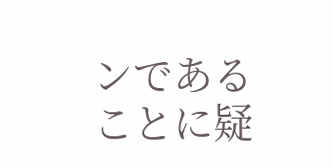ンであることに疑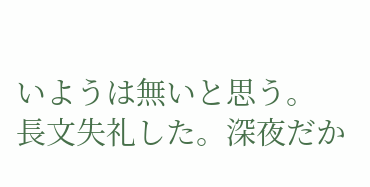いようは無いと思う。
長文失礼した。深夜だか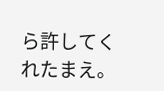ら許してくれたまえ。